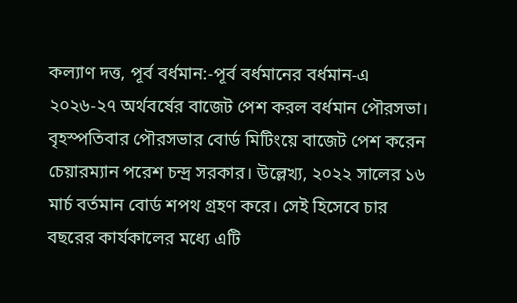কল্যাণ দত্ত, পূর্ব বর্ধমান:-পূর্ব বর্ধমানের বর্ধমান-এ ২০২৬-২৭ অর্থবর্ষের বাজেট পেশ করল বর্ধমান পৌরসভা। বৃহস্পতিবার পৌরসভার বোর্ড মিটিংয়ে বাজেট পেশ করেন চেয়ারম্যান পরেশ চন্দ্র সরকার। উল্লেখ্য, ২০২২ সালের ১৬ মার্চ বর্তমান বোর্ড শপথ গ্রহণ করে। সেই হিসেবে চার বছরের কার্যকালের মধ্যে এটি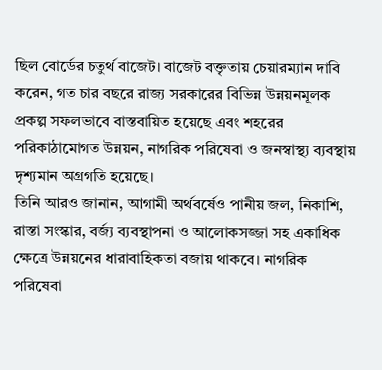ছিল বোর্ডের চতুর্থ বাজেট। বাজেট বক্তৃতায় চেয়ারম্যান দাবি করেন, গত চার বছরে রাজ্য সরকারের বিভিন্ন উন্নয়নমূলক প্রকল্প সফলভাবে বাস্তবায়িত হয়েছে এবং শহরের পরিকাঠামোগত উন্নয়ন, নাগরিক পরিষেবা ও জনস্বাস্থ্য ব্যবস্থায় দৃশ্যমান অগ্রগতি হয়েছে।
তিনি আরও জানান, আগামী অর্থবর্ষেও পানীয় জল, নিকাশি, রাস্তা সংস্কার, বর্জ্য ব্যবস্থাপনা ও আলোকসজ্জা সহ একাধিক ক্ষেত্রে উন্নয়নের ধারাবাহিকতা বজায় থাকবে। নাগরিক পরিষেবা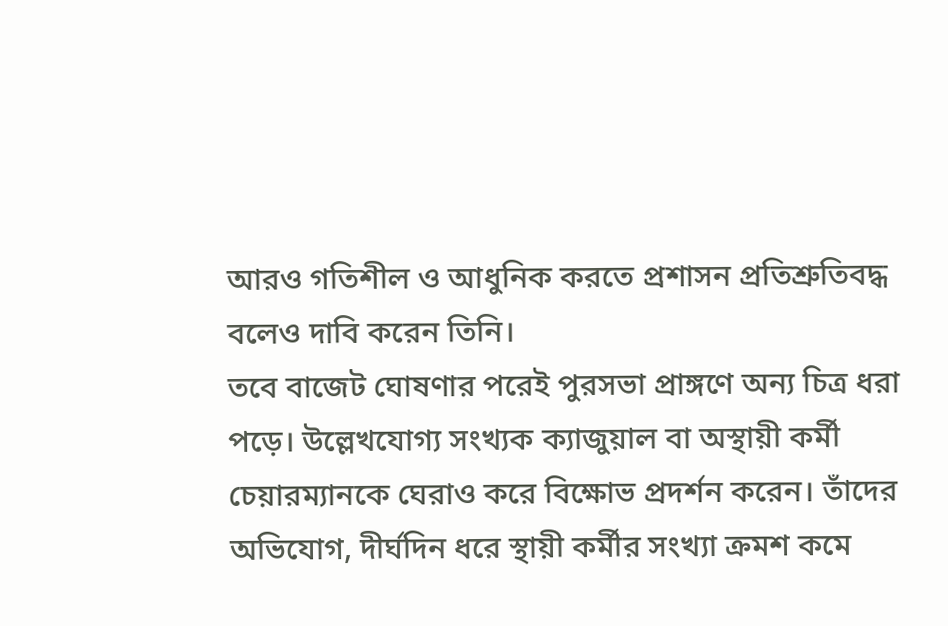আরও গতিশীল ও আধুনিক করতে প্রশাসন প্রতিশ্রুতিবদ্ধ বলেও দাবি করেন তিনি।
তবে বাজেট ঘোষণার পরেই পুরসভা প্রাঙ্গণে অন্য চিত্র ধরা পড়ে। উল্লেখযোগ্য সংখ্যক ক্যাজুয়াল বা অস্থায়ী কর্মী চেয়ারম্যানকে ঘেরাও করে বিক্ষোভ প্রদর্শন করেন। তাঁদের অভিযোগ, দীর্ঘদিন ধরে স্থায়ী কর্মীর সংখ্যা ক্রমশ কমে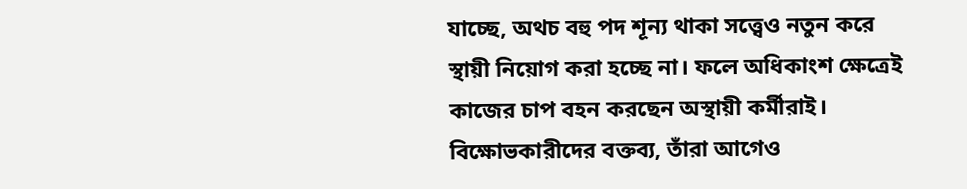যাচ্ছে, অথচ বহু পদ শূন্য থাকা সত্ত্বেও নতুন করে স্থায়ী নিয়োগ করা হচ্ছে না। ফলে অধিকাংশ ক্ষেত্রেই কাজের চাপ বহন করছেন অস্থায়ী কর্মীরাই।
বিক্ষোভকারীদের বক্তব্য, তাঁরা আগেও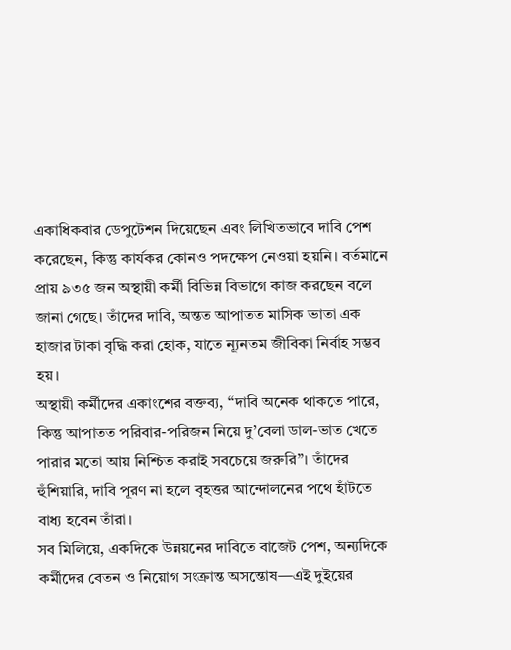একাধিকবার ডেপুটেশন দিয়েছেন এবং লিখিতভাবে দাবি পেশ করেছেন, কিন্তু কার্যকর কোনও পদক্ষেপ নেওয়া হয়নি। বর্তমানে প্রায় ৯৩৫ জন অস্থায়ী কর্মী বিভিন্ন বিভাগে কাজ করছেন বলে জানা গেছে। তাঁদের দাবি, অন্তত আপাতত মাসিক ভাতা এক হাজার টাকা বৃদ্ধি করা হোক, যাতে ন্যূনতম জীবিকা নির্বাহ সম্ভব হয়।
অস্থায়ী কর্মীদের একাংশের বক্তব্য, “দাবি অনেক থাকতে পারে, কিন্তু আপাতত পরিবার-পরিজন নিয়ে দু’বেলা ডাল-ভাত খেতে পারার মতো আয় নিশ্চিত করাই সবচেয়ে জরুরি”। তাঁদের হুঁশিয়ারি, দাবি পূরণ না হলে বৃহত্তর আন্দোলনের পথে হাঁটতে বাধ্য হবেন তাঁরা।
সব মিলিয়ে, একদিকে উন্নয়নের দাবিতে বাজেট পেশ, অন্যদিকে কর্মীদের বেতন ও নিয়োগ সংক্রান্ত অসন্তোষ—এই দুইয়ের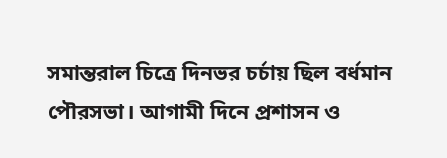সমান্তরাল চিত্রে দিনভর চর্চায় ছিল বর্ধমান পৌরসভা। আগামী দিনে প্রশাসন ও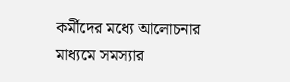কর্মীদের মধ্যে আলোচনার মাধ্যমে সমস্যার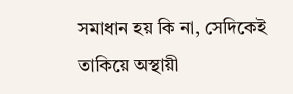সমাধান হয় কি না, সেদিকেই তাকিয়ে অস্থায়ী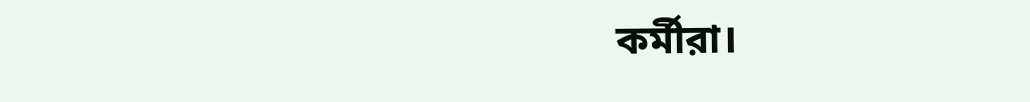কর্মীরা।